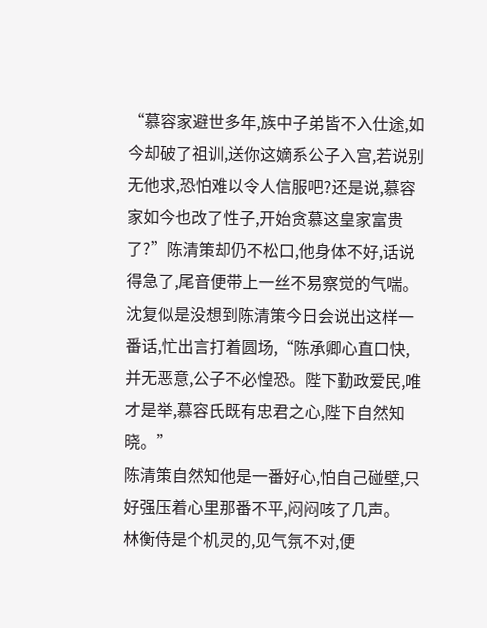“慕容家避世多年,族中子弟皆不入仕途,如今却破了祖训,送你这嫡系公子入宫,若说别无他求,恐怕难以令人信服吧?还是说,慕容家如今也改了性子,开始贪慕这皇家富贵了?”陈清策却仍不松口,他身体不好,话说得急了,尾音便带上一丝不易察觉的气喘。
沈复似是没想到陈清策今日会说出这样一番话,忙出言打着圆场,“陈承卿心直口快,并无恶意,公子不必惶恐。陛下勤政爱民,唯才是举,慕容氏既有忠君之心,陛下自然知晓。”
陈清策自然知他是一番好心,怕自己碰壁,只好强压着心里那番不平,闷闷咳了几声。
林衡侍是个机灵的,见气氛不对,便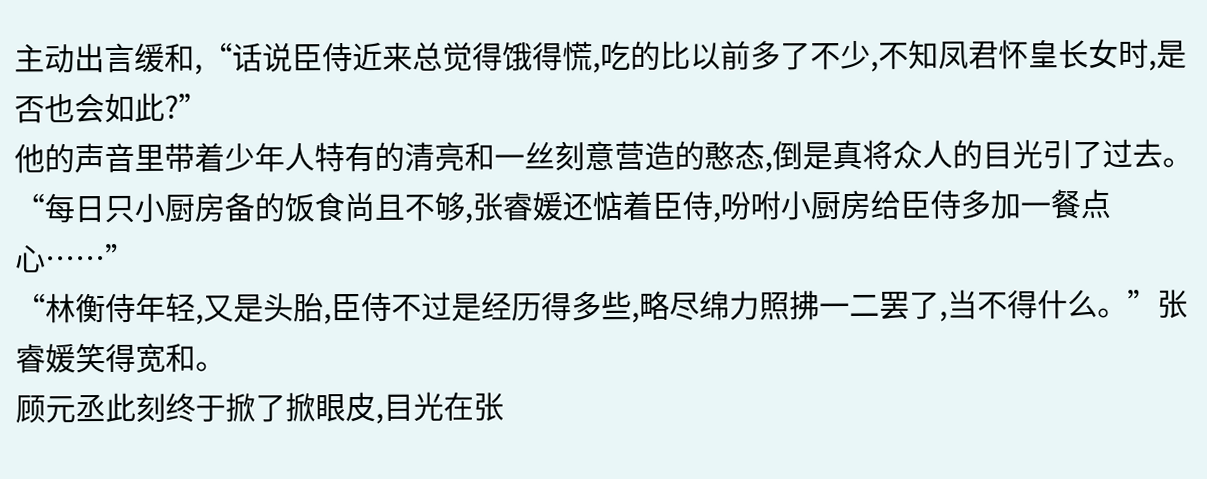主动出言缓和,“话说臣侍近来总觉得饿得慌,吃的比以前多了不少,不知凤君怀皇长女时,是否也会如此?”
他的声音里带着少年人特有的清亮和一丝刻意营造的憨态,倒是真将众人的目光引了过去。
“每日只小厨房备的饭食尚且不够,张睿媛还惦着臣侍,吩咐小厨房给臣侍多加一餐点心……”
“林衡侍年轻,又是头胎,臣侍不过是经历得多些,略尽绵力照拂一二罢了,当不得什么。”张睿媛笑得宽和。
顾元丞此刻终于掀了掀眼皮,目光在张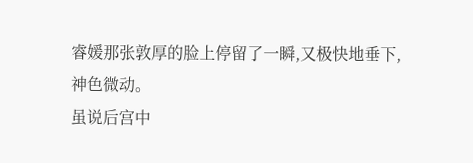睿媛那张敦厚的脸上停留了一瞬,又极快地垂下,神色微动。
虽说后宫中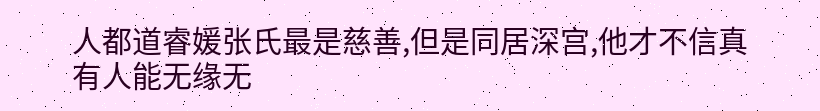人都道睿媛张氏最是慈善,但是同居深宫,他才不信真有人能无缘无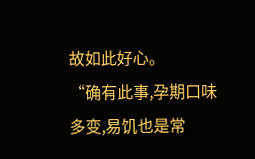故如此好心。
“确有此事,孕期口味多变,易饥也是常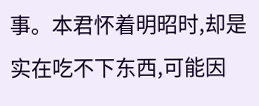事。本君怀着明昭时,却是实在吃不下东西,可能因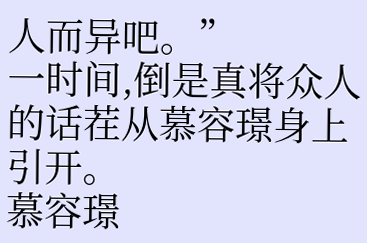人而异吧。”
一时间,倒是真将众人的话茬从慕容璟身上引开。
慕容璟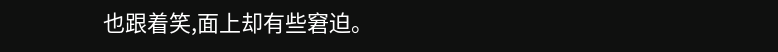也跟着笑,面上却有些窘迫。